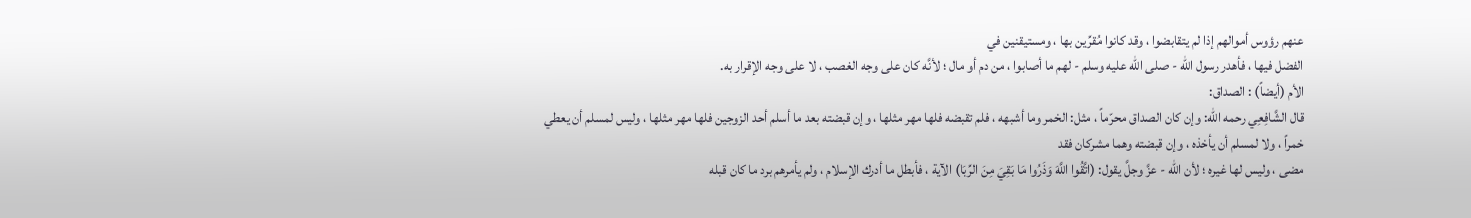عنهم رؤوس أموالهم إذا لم يتقابضوا ، وقد كانوا مُقرِّين بها ، ومستيقنين في
الفضل فيها ، فأهدر رسول الله - صلى الله عليه وسلم - لهم ما أصابوا ، من دم أو مال ؛ لأنَّه كان على وجه الغصب ، لا على وجه الإقرار به.
الأم (أيضاً) : الصداق:
قال الشَّافِعِي رحمه الله: وإن كان الصداق محرّماً ، مثل: الخمر وما أشبهه ، فلم تقبضه فلها مهر مثلها ، وإن قبضته بعد ما أسلم أحد الزوجين فلها مهر مثلها ، وليس لمسلم أن يعطي خمراً ، ولا لمسلم أن يأخذه ، وإن قبضته وهما مشركان فقد
مضى ، وليس لها غيره ؛ لأن الله - عزَّ وجلَّ يقول: (اتَّقُوا اللَّهَ وَذَرُوا مَا بَقِيَ مِنَ الرِّبَا) الآية ، فأبطل ما أدرك الإسلام ، ولم يأمرهم برد ما كان قبله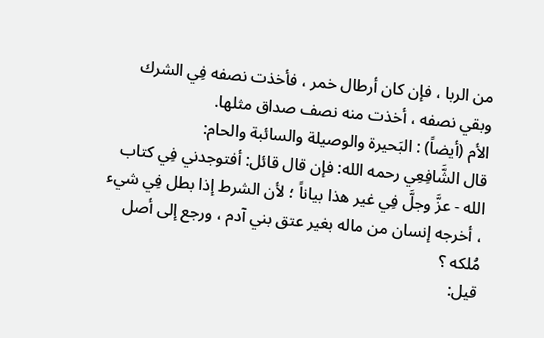من الربا ، فإن كان أرطال خمر ، فأخذت نصفه فِي الشرك وبقي نصفه ، أخذت منه نصف صداق مثلها.
الأم (أيضاً) : البَحيرة والوصيلة والسائبة والحام:
قال الشَّافِعِي رحمه الله: فإن قال قائل: أفتوجدني فِي كتاب الله - عزَّ وجلَّ فِي غير هذا بياناً ؛ لأن الشرط إذا بطل فِي شيء ، أخرجه إنسان من ماله بغير عتق بني آدم ، ورجع إلى أصل مُلكه ؟
قيل: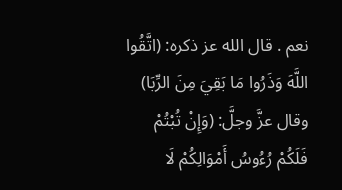نعم . قال الله عز ذكره: (اتَّقُوا اللَّهَ وَذَرُوا مَا بَقِيَ مِنَ الرِّبَا)
وقال عزَّ وجلَّ: (وَإِنْ تُبْتُمْ فَلَكُمْ رُءُوسُ أَمْوَالِكُمْ لَا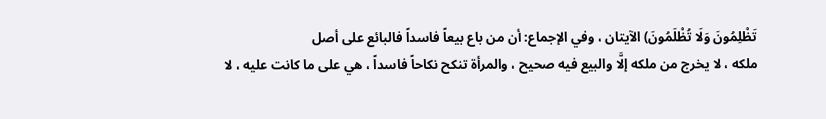تَظْلِمُونَ وَلَا تُظْلَمُونَ) الآيتان ، وفي الإجماع: أن من باع بيعاً فاسداً فالبائع على أصل
ملكه ، لا يخرج من ملكه إلَّا والبيع فيه صحيح ، والمرأة تنكح نكاحاً فاسداً ، هي على ما كانت عليه ، لا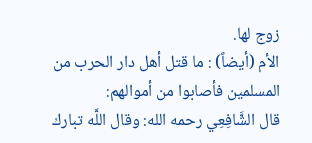زوج لها.
الأم (أيضاً) : ما قتل أهل دار الحرب من المسلمين فأصابوا من أموالهم:
قال الشَّافِعِي رحمه الله: وقال اللَّه تبارك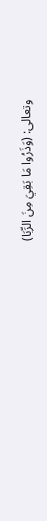وتعالى: (وَذَرُوا مَا بَقِيَ مِنَ الرِّبَا)